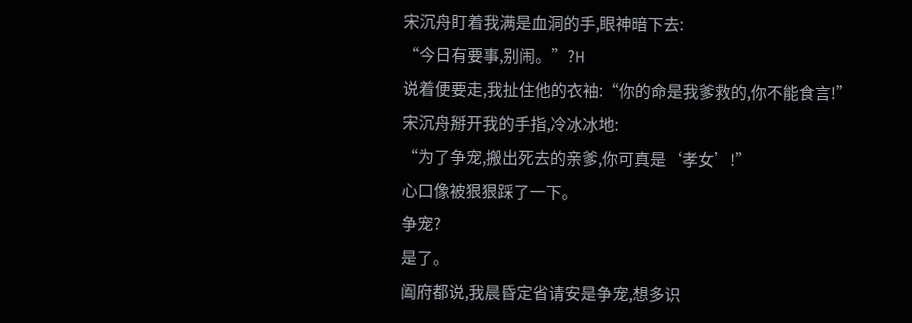宋沉舟盯着我满是血洞的手,眼神暗下去:
“今日有要事,别闹。”?H
说着便要走,我扯住他的衣袖:“你的命是我爹救的,你不能食言!”
宋沉舟掰开我的手指,冷冰冰地:
“为了争宠,搬出死去的亲爹,你可真是‘孝女’!”
心口像被狠狠踩了一下。
争宠?
是了。
阖府都说,我晨昏定省请安是争宠,想多识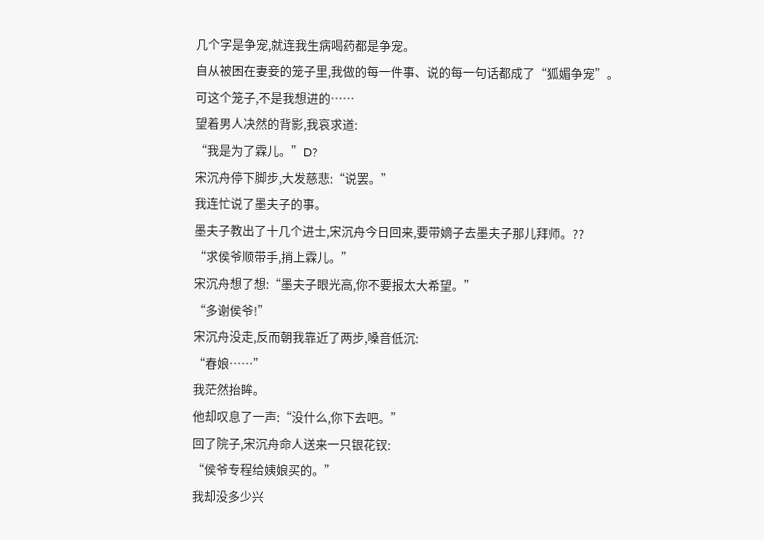几个字是争宠,就连我生病喝药都是争宠。
自从被困在妻妾的笼子里,我做的每一件事、说的每一句话都成了“狐媚争宠”。
可这个笼子,不是我想进的……
望着男人决然的背影,我哀求道:
“我是为了霖儿。”D?
宋沉舟停下脚步,大发慈悲:“说罢。”
我连忙说了墨夫子的事。
墨夫子教出了十几个进士,宋沉舟今日回来,要带嫡子去墨夫子那儿拜师。??
“求侯爷顺带手,捎上霖儿。”
宋沉舟想了想:“墨夫子眼光高,你不要报太大希望。”
“多谢侯爷!”
宋沉舟没走,反而朝我靠近了两步,嗓音低沉:
“春娘……”
我茫然抬眸。
他却叹息了一声:“没什么,你下去吧。”
回了院子,宋沉舟命人送来一只银花钗:
“侯爷专程给姨娘买的。”
我却没多少兴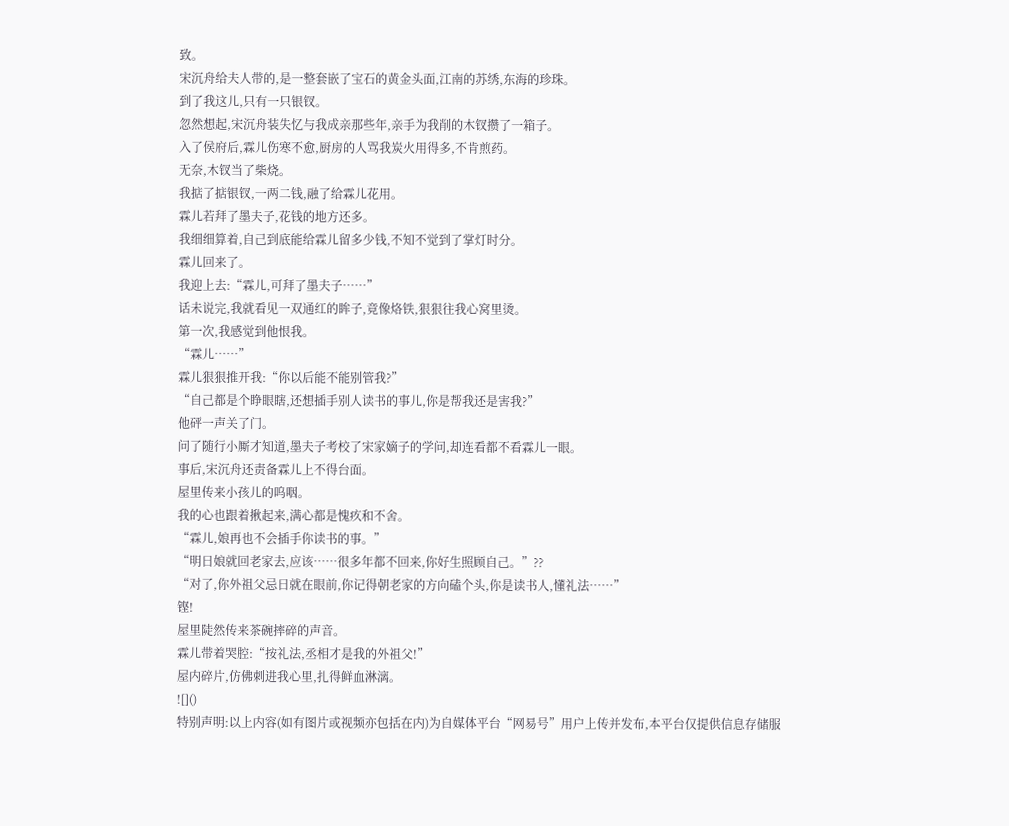致。
宋沉舟给夫人带的,是一整套嵌了宝石的黄金头面,江南的苏绣,东海的珍珠。
到了我这儿,只有一只银钗。
忽然想起,宋沉舟装失忆与我成亲那些年,亲手为我削的木钗攒了一箱子。
入了侯府后,霖儿伤寒不愈,厨房的人骂我炭火用得多,不肯煎药。
无奈,木钗当了柴烧。
我掂了掂银钗,一两二钱,融了给霖儿花用。
霖儿若拜了墨夫子,花钱的地方还多。
我细细算着,自己到底能给霖儿留多少钱,不知不觉到了掌灯时分。
霖儿回来了。
我迎上去:“霖儿,可拜了墨夫子……”
话未说完,我就看见一双通红的眸子,竟像烙铁,狠狠往我心窝里烫。
第一次,我感觉到他恨我。
“霖儿……”
霖儿狠狠推开我:“你以后能不能别管我?”
“自己都是个睁眼瞎,还想插手别人读书的事儿,你是帮我还是害我?”
他砰一声关了门。
问了随行小厮才知道,墨夫子考校了宋家嫡子的学问,却连看都不看霖儿一眼。
事后,宋沉舟还责备霖儿上不得台面。
屋里传来小孩儿的呜咽。
我的心也跟着揪起来,满心都是愧疚和不舍。
“霖儿,娘再也不会插手你读书的事。”
“明日娘就回老家去,应该……很多年都不回来,你好生照顾自己。”??
“对了,你外祖父忌日就在眼前,你记得朝老家的方向磕个头,你是读书人,懂礼法……”
铿!
屋里陡然传来茶碗摔碎的声音。
霖儿带着哭腔:“按礼法,丞相才是我的外祖父!”
屋内碎片,仿佛刺进我心里,扎得鲜血淋漓。
![]()
特别声明:以上内容(如有图片或视频亦包括在内)为自媒体平台“网易号”用户上传并发布,本平台仅提供信息存储服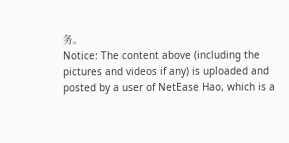务。
Notice: The content above (including the pictures and videos if any) is uploaded and posted by a user of NetEase Hao, which is a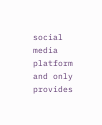social media platform and only provides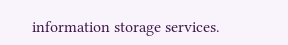information storage services.